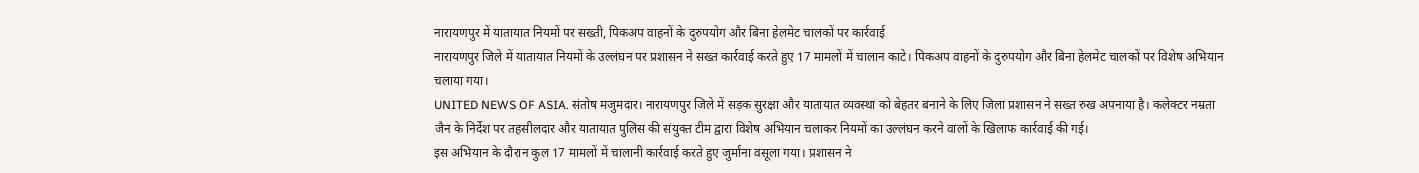नारायणपुर में यातायात नियमों पर सख्ती, पिकअप वाहनों के दुरुपयोग और बिना हेलमेट चालकों पर कार्रवाई
नारायणपुर जिले में यातायात नियमों के उल्लंघन पर प्रशासन ने सख्त कार्रवाई करते हुए 17 मामलों में चालान काटे। पिकअप वाहनों के दुरुपयोग और बिना हेलमेट चालकों पर विशेष अभियान चलाया गया।
UNITED NEWS OF ASIA. संतोष मजुमदार। नारायणपुर जिले में सड़क सुरक्षा और यातायात व्यवस्था को बेहतर बनाने के लिए जिला प्रशासन ने सख्त रुख अपनाया है। कलेक्टर नम्रता जैन के निर्देश पर तहसीलदार और यातायात पुलिस की संयुक्त टीम द्वारा विशेष अभियान चलाकर नियमों का उल्लंघन करने वालों के खिलाफ कार्रवाई की गई।
इस अभियान के दौरान कुल 17 मामलों में चालानी कार्रवाई करते हुए जुर्माना वसूला गया। प्रशासन ने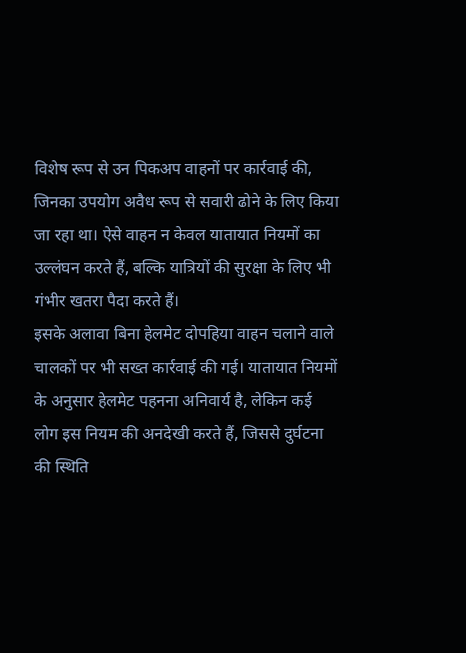विशेष रूप से उन पिकअप वाहनों पर कार्रवाई की, जिनका उपयोग अवैध रूप से सवारी ढोने के लिए किया जा रहा था। ऐसे वाहन न केवल यातायात नियमों का उल्लंघन करते हैं, बल्कि यात्रियों की सुरक्षा के लिए भी गंभीर खतरा पैदा करते हैं।
इसके अलावा बिना हेलमेट दोपहिया वाहन चलाने वाले चालकों पर भी सख्त कार्रवाई की गई। यातायात नियमों के अनुसार हेलमेट पहनना अनिवार्य है, लेकिन कई लोग इस नियम की अनदेखी करते हैं, जिससे दुर्घटना की स्थिति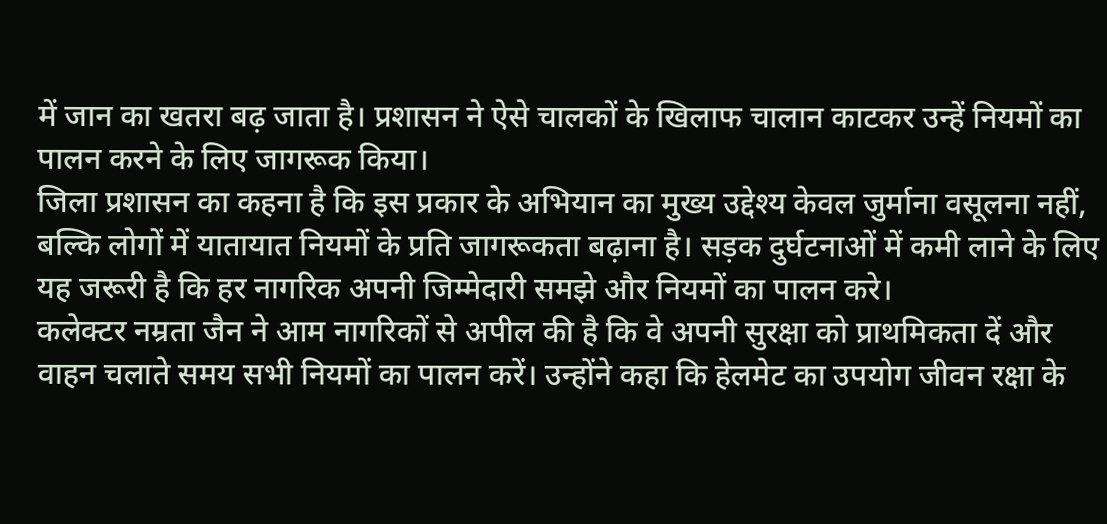में जान का खतरा बढ़ जाता है। प्रशासन ने ऐसे चालकों के खिलाफ चालान काटकर उन्हें नियमों का पालन करने के लिए जागरूक किया।
जिला प्रशासन का कहना है कि इस प्रकार के अभियान का मुख्य उद्देश्य केवल जुर्माना वसूलना नहीं, बल्कि लोगों में यातायात नियमों के प्रति जागरूकता बढ़ाना है। सड़क दुर्घटनाओं में कमी लाने के लिए यह जरूरी है कि हर नागरिक अपनी जिम्मेदारी समझे और नियमों का पालन करे।
कलेक्टर नम्रता जैन ने आम नागरिकों से अपील की है कि वे अपनी सुरक्षा को प्राथमिकता दें और वाहन चलाते समय सभी नियमों का पालन करें। उन्होंने कहा कि हेलमेट का उपयोग जीवन रक्षा के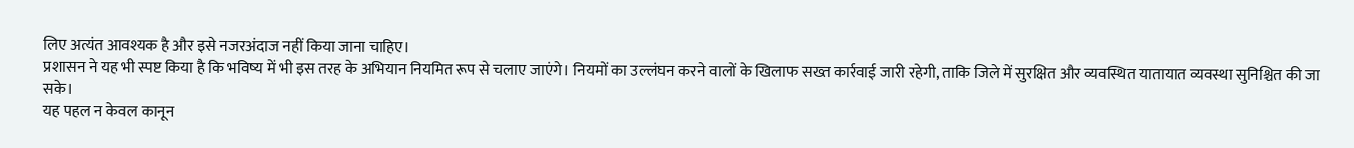लिए अत्यंत आवश्यक है और इसे नजरअंदाज नहीं किया जाना चाहिए।
प्रशासन ने यह भी स्पष्ट किया है कि भविष्य में भी इस तरह के अभियान नियमित रूप से चलाए जाएंगे। नियमों का उल्लंघन करने वालों के खिलाफ सख्त कार्रवाई जारी रहेगी, ताकि जिले में सुरक्षित और व्यवस्थित यातायात व्यवस्था सुनिश्चित की जा सके।
यह पहल न केवल कानून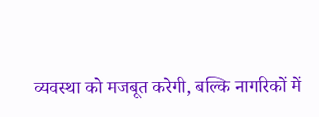व्यवस्था को मजबूत करेगी, बल्कि नागरिकों में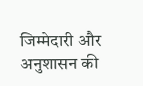जिम्मेदारी और अनुशासन की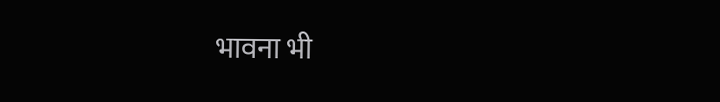भावना भी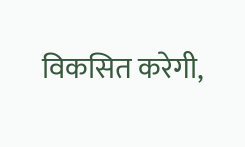विकसित करेगी,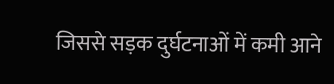जिससे सड़क दुर्घटनाओं में कमी आने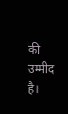की उम्मीद है।